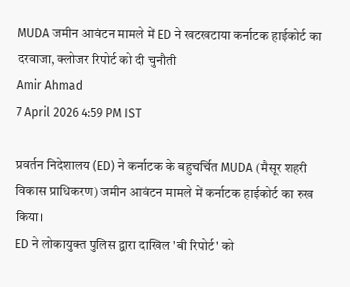MUDA जमीन आवंटन मामले में ED ने खटखटाया कर्नाटक हाईकोर्ट का दरवाजा, क्लोजर रिपोर्ट को दी चुनौती
Amir Ahmad
7 April 2026 4:59 PM IST

प्रवर्तन निदेशालय (ED) ने कर्नाटक के बहुचर्चित MUDA (मैसूर शहरी विकास प्राधिकरण) जमीन आवंटन मामले में कर्नाटक हाईकोर्ट का रुख किया।
ED ने लोकायुक्त पुलिस द्वारा दाखिल 'बी रिपोर्ट' को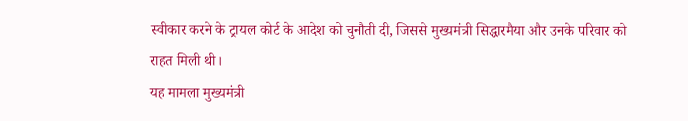स्वीकार करने के ट्रायल कोर्ट के आदेश को चुनौती दी, जिससे मुख्यमंत्री सिद्धारमैया और उनके परिवार को राहत मिली थी।
यह मामला मुख्यमंत्री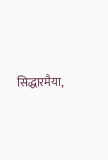सिद्धारमैया,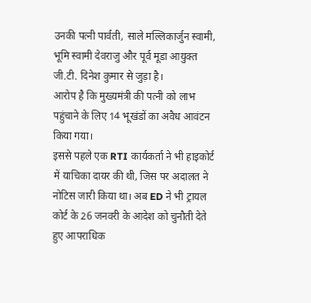उनकी पत्नी पार्वती, साले मल्लिकार्जुन स्वामी, भूमि स्वामी देवराजु और पूर्व मूडा आयुक्त जी.टी. दिनेश कुमार से जुड़ा है।
आरोप है कि मुख्यमंत्री की पत्नी को लाभ पहुंचाने के लिए 14 भूखंडों का अवैध आवंटन किया गया।
इससे पहले एक RTI कार्यकर्ता ने भी हाइकोर्ट में याचिका दायर की थी, जिस पर अदालत ने नोटिस जारी किया था। अब ED ने भी ट्रायल कोर्ट के 26 जनवरी के आदेश को चुनौती देते हुए आपराधिक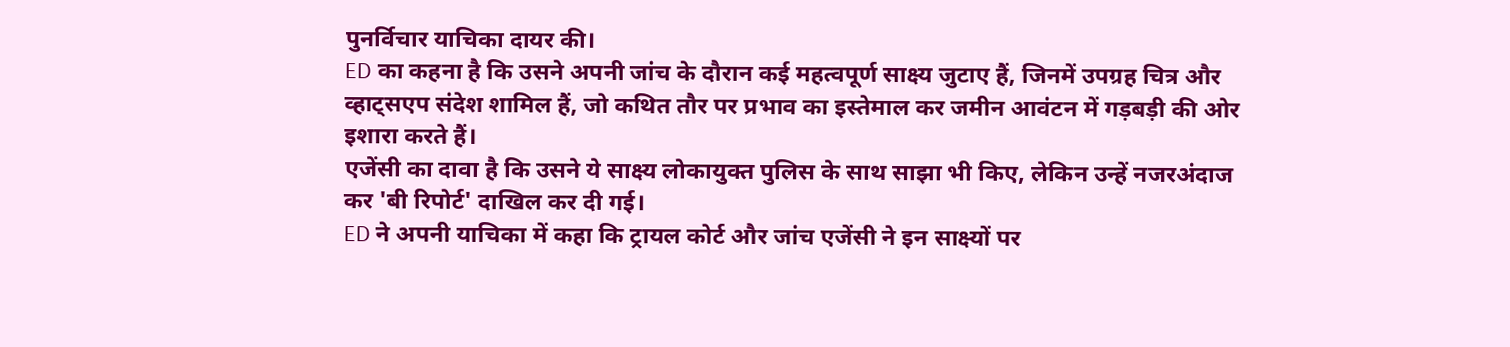पुनर्विचार याचिका दायर की।
ED का कहना है कि उसने अपनी जांच के दौरान कई महत्वपूर्ण साक्ष्य जुटाए हैं, जिनमें उपग्रह चित्र और व्हाट्सएप संदेश शामिल हैं, जो कथित तौर पर प्रभाव का इस्तेमाल कर जमीन आवंटन में गड़बड़ी की ओर इशारा करते हैं।
एजेंसी का दावा है कि उसने ये साक्ष्य लोकायुक्त पुलिस के साथ साझा भी किए, लेकिन उन्हें नजरअंदाज कर 'बी रिपोर्ट' दाखिल कर दी गई।
ED ने अपनी याचिका में कहा कि ट्रायल कोर्ट और जांच एजेंसी ने इन साक्ष्यों पर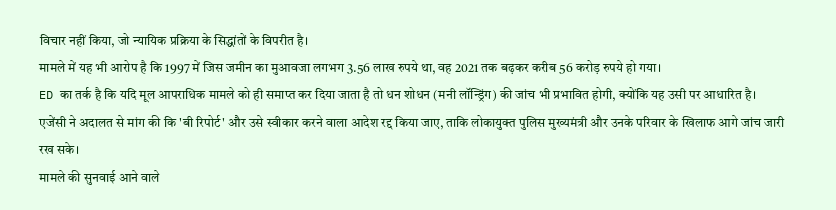विचार नहीं किया, जो न्यायिक प्रक्रिया के सिद्धांतों के विपरीत है।
मामले में यह भी आरोप है कि 1997 में जिस जमीन का मुआवजा लगभग 3.56 लाख रुपये था, वह 2021 तक बढ़कर करीब 56 करोड़ रुपये हो गया।
ED का तर्क है कि यदि मूल आपराधिक मामले को ही समाप्त कर दिया जाता है तो धन शोधन (मनी लॉन्ड्रिंग) की जांच भी प्रभावित होगी, क्योंकि यह उसी पर आधारित है।
एजेंसी ने अदालत से मांग की कि 'बी रिपोर्ट' और उसे स्वीकार करने वाला आदेश रद्द किया जाए, ताकि लोकायुक्त पुलिस मुख्यमंत्री और उनके परिवार के खिलाफ आगे जांच जारी रख सके।
मामले की सुनवाई आने वाले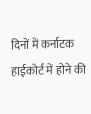दिनों में कर्नाटक हाईकोर्ट में होने की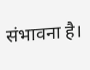संभावना है।